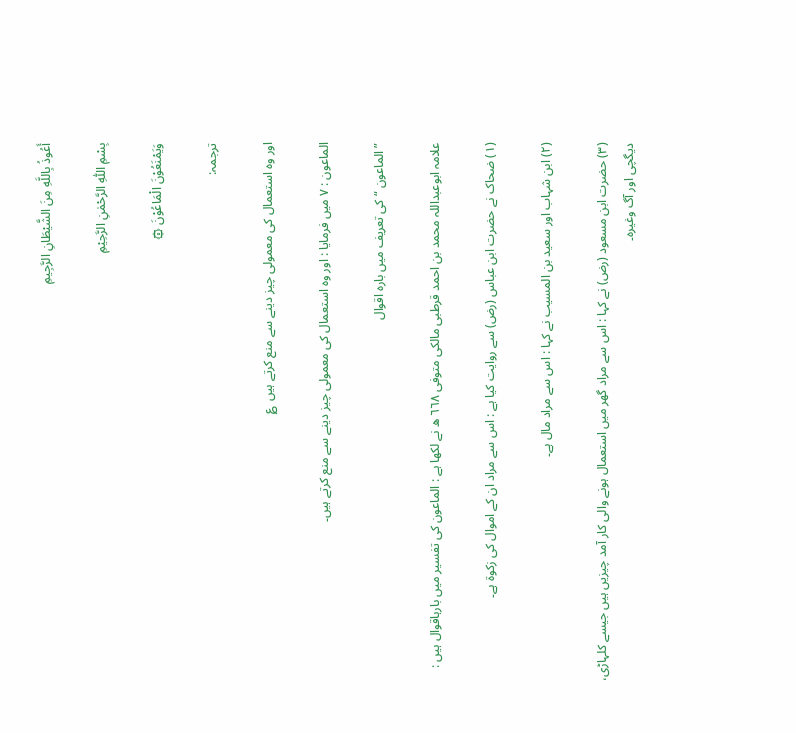أَعُوذُ بِاللَّهِ مِنَ الشَّيْطَانِ الرَّجِيمِ

بِسْمِ اللّٰهِ الرَّحْمٰنِ الرَّحِيْمِ

وَيَمْنَعُوْنَ الْمَاعُوْنَ ۞

ترجمہ:

اور وہ استعمال کی معمولی چیز دینے سے منع کرتے ہیں  ؏

الماعون : ٧ میں فرمایا : اور وہ استعمال کی معمولی چیز دینے سے منع کرتے ہیں۔

” الماعون “ کی تعریف میں بارہ اقوال

علامہ ابوعبداللہ محمد بن احمد قرطبی مالکی متوفی ٦٦٨ ھ نے لکھا ہے : الماعون کی تفسیر میں بارہاقوال ہیں :

(١) ضحاک نے حضرت ابن عباس (رض) سے روایت کیا ہے : اس سے مراد ان کے اموال کی زکوۃ ہے۔

(٢) ابن شہاب اور سعید بن المسیب نے کہا : اس سے مراد مال ہے۔

(٣) حضرت ابن مسعود (رض) نے کہا : اس سے مراد گھر میں استعمال ہونے والی کار آمد چیزیں ہیں جیسے کلہاڑی، دیگچی اور آگ وغیرہ۔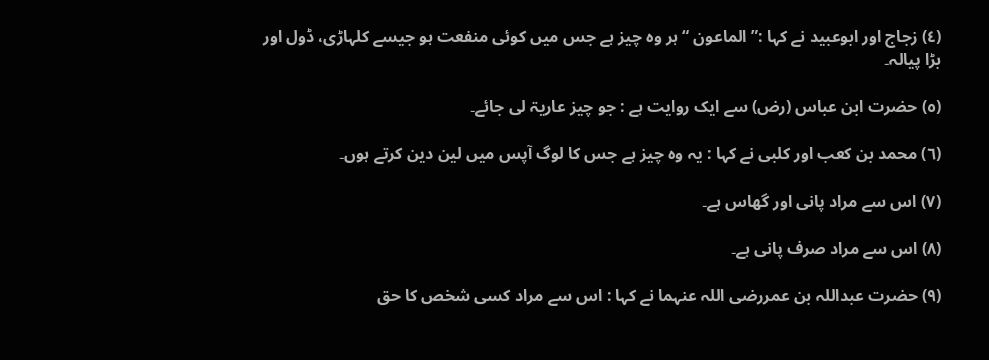(٤) زجاج اور ابوعبید نے کہا :” الماعون “ ہر وہ چیز ہے جس میں کوئی منفعت ہو جیسے کلہاڑی، ڈول اور بڑا پیالہ۔

(٥) حضرت ابن عباس (رض) سے ایک روایت ہے : جو چیز عاریۃ لی جائے۔

(٦) محمد بن کعب اور کلبی نے کہا : یہ وہ چیز ہے جس کا لوگ آپس میں لین دین کرتے ہوں۔

(٧) اس سے مراد پانی اور گھاس ہے۔

(٨) اس سے مراد صرف پانی ہے۔

(٩) حضرت عبداللہ بن عمررضی اللہ عنہما نے کہا : اس سے مراد کسی شخص کا حق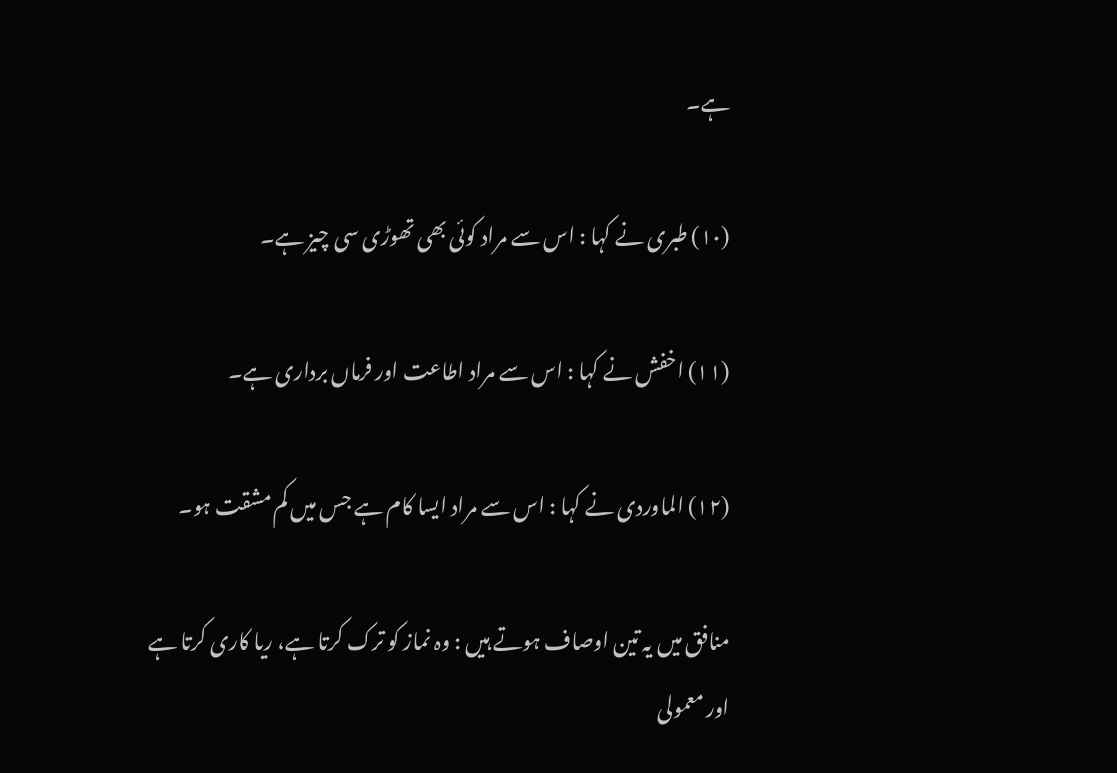ہے۔

(١٠) طبری نے کہا : اس سے مراد کوئی بھی تھوڑی سی چیز ہے۔

(١١) اخفش نے کہا : اس سے مراد اطاعت اور فرماں برداری ہے۔

(١٢) الماوردی نے کہا : اس سے مراد ایسا کام ہے جس میں کم مشقت ہو۔

منافق میں یہ تین اوصاف ہوتے ہیں : وہ نماز کو ترک کرتا ہے، ریا کاری کرتا ہے اور معمولی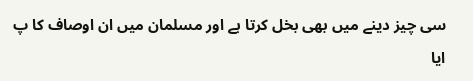سی چیز دینے میں بھی بخل کرتا ہے اور مسلمان میں ان اوصاف کا پ ایا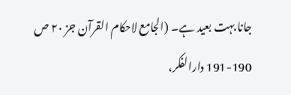جانا بہت بعید ہے۔ (الجامع لاحکام القرآن جز ٢٠ ص 190-191 دارالفکر،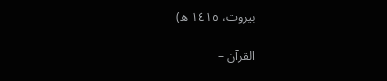بیروت، ١٤١٥ ھ)

القرآن –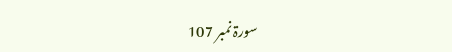سورۃ نمبر 107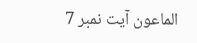الماعون آیت نمبر 7